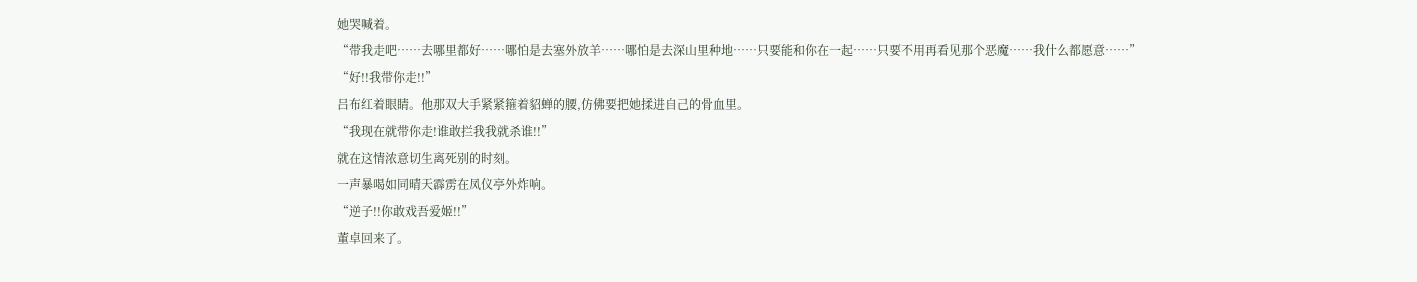她哭喊着。
“带我走吧……去哪里都好……哪怕是去塞外放羊……哪怕是去深山里种地……只要能和你在一起……只要不用再看见那个恶魔……我什么都愿意……”
“好!!我带你走!!”
吕布红着眼睛。他那双大手紧紧箍着貂蝉的腰,仿佛要把她揉进自己的骨血里。
“我现在就带你走!谁敢拦我我就杀谁!!”
就在这情浓意切生离死别的时刻。
一声暴喝如同晴天霹雳在凤仪亭外炸响。
“逆子!!你敢戏吾爱姬!!”
董卓回来了。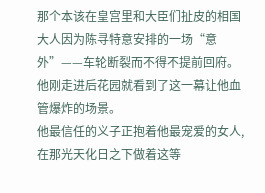那个本该在皇宫里和大臣们扯皮的相国大人因为陈寻特意安排的一场“意外”——车轮断裂而不得不提前回府。
他刚走进后花园就看到了这一幕让他血管爆炸的场景。
他最信任的义子正抱着他最宠爱的女人,在那光天化日之下做着这等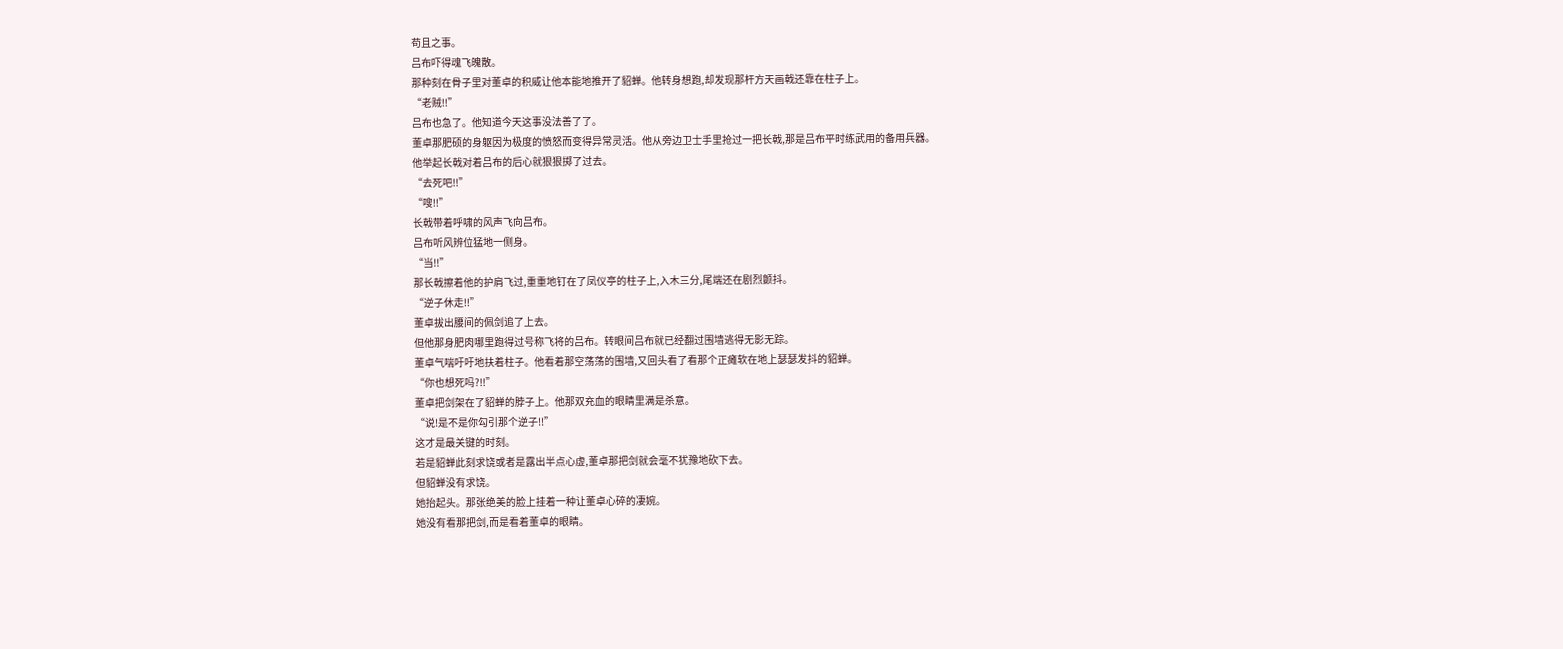苟且之事。
吕布吓得魂飞魄散。
那种刻在骨子里对董卓的积威让他本能地推开了貂蝉。他转身想跑,却发现那杆方天画戟还靠在柱子上。
“老贼!!”
吕布也急了。他知道今天这事没法善了了。
董卓那肥硕的身躯因为极度的愤怒而变得异常灵活。他从旁边卫士手里抢过一把长戟,那是吕布平时练武用的备用兵器。
他举起长戟对着吕布的后心就狠狠掷了过去。
“去死吧!!”
“嗖!!”
长戟带着呼啸的风声飞向吕布。
吕布听风辨位猛地一侧身。
“当!!”
那长戟擦着他的护肩飞过,重重地钉在了凤仪亭的柱子上,入木三分,尾端还在剧烈颤抖。
“逆子休走!!”
董卓拔出腰间的佩剑追了上去。
但他那身肥肉哪里跑得过号称飞将的吕布。转眼间吕布就已经翻过围墙逃得无影无踪。
董卓气喘吁吁地扶着柱子。他看着那空荡荡的围墙,又回头看了看那个正瘫软在地上瑟瑟发抖的貂蝉。
“你也想死吗?!!”
董卓把剑架在了貂蝉的脖子上。他那双充血的眼睛里满是杀意。
“说!是不是你勾引那个逆子!!”
这才是最关键的时刻。
若是貂蝉此刻求饶或者是露出半点心虚,董卓那把剑就会毫不犹豫地砍下去。
但貂蝉没有求饶。
她抬起头。那张绝美的脸上挂着一种让董卓心碎的凄婉。
她没有看那把剑,而是看着董卓的眼睛。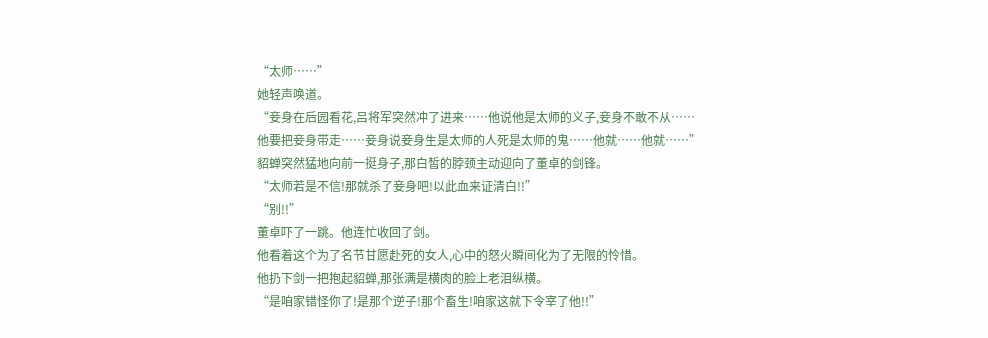“太师……”
她轻声唤道。
“妾身在后园看花,吕将军突然冲了进来……他说他是太师的义子,妾身不敢不从……他要把妾身带走……妾身说妾身生是太师的人死是太师的鬼……他就……他就……”
貂蝉突然猛地向前一挺身子,那白皙的脖颈主动迎向了董卓的剑锋。
“太师若是不信!那就杀了妾身吧!以此血来证清白!!”
“别!!”
董卓吓了一跳。他连忙收回了剑。
他看着这个为了名节甘愿赴死的女人,心中的怒火瞬间化为了无限的怜惜。
他扔下剑一把抱起貂蝉,那张满是横肉的脸上老泪纵横。
“是咱家错怪你了!是那个逆子!那个畜生!咱家这就下令宰了他!!”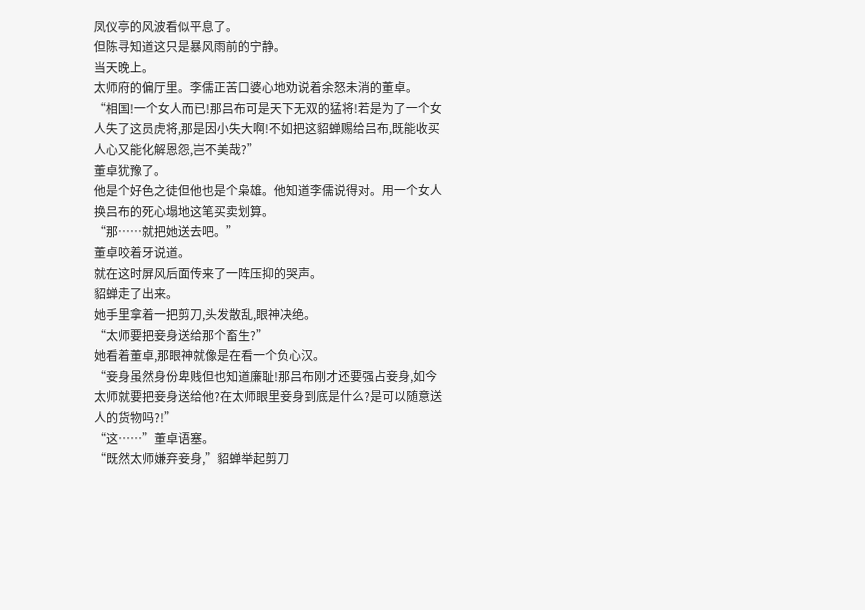凤仪亭的风波看似平息了。
但陈寻知道这只是暴风雨前的宁静。
当天晚上。
太师府的偏厅里。李儒正苦口婆心地劝说着余怒未消的董卓。
“相国!一个女人而已!那吕布可是天下无双的猛将!若是为了一个女人失了这员虎将,那是因小失大啊!不如把这貂蝉赐给吕布,既能收买人心又能化解恩怨,岂不美哉?”
董卓犹豫了。
他是个好色之徒但他也是个枭雄。他知道李儒说得对。用一个女人换吕布的死心塌地这笔买卖划算。
“那……就把她送去吧。”
董卓咬着牙说道。
就在这时屏风后面传来了一阵压抑的哭声。
貂蝉走了出来。
她手里拿着一把剪刀,头发散乱,眼神决绝。
“太师要把妾身送给那个畜生?”
她看着董卓,那眼神就像是在看一个负心汉。
“妾身虽然身份卑贱但也知道廉耻!那吕布刚才还要强占妾身,如今太师就要把妾身送给他?在太师眼里妾身到底是什么?是可以随意送人的货物吗?!”
“这……”董卓语塞。
“既然太师嫌弃妾身,”貂蝉举起剪刀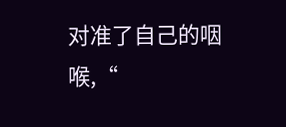对准了自己的咽喉,“